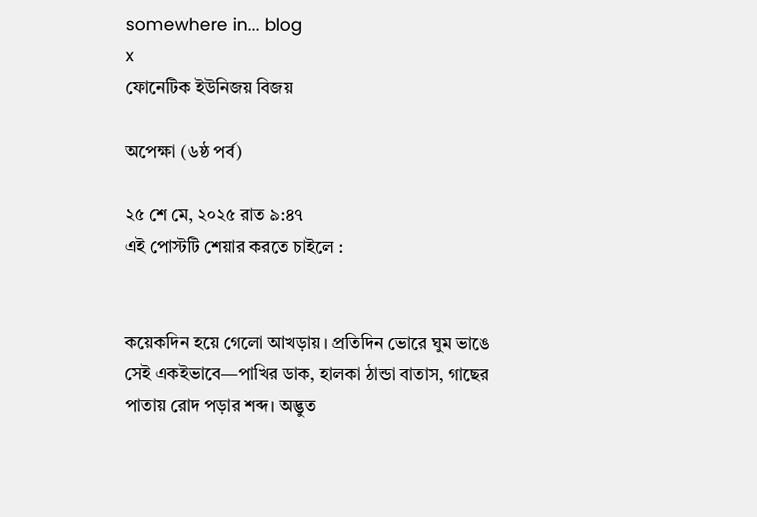somewhere in... blog
x
ফোনেটিক ইউনিজয় বিজয়

অপেক্ষা (৬ষ্ঠ পর্ব)

২৫ শে মে, ২০২৫ রাত ৯:৪৭
এই পোস্টটি শেয়ার করতে চাইলে :


কয়েকদিন হয়ে গেলো আখড়ায়। প্রতিদিন ভোরে ঘুম ভাঙে সেই একইভাবে—পাখির ডাক, হালকা ঠান্ডা বাতাস, গাছের পাতায় রোদ পড়ার শব্দ। অদ্ভুত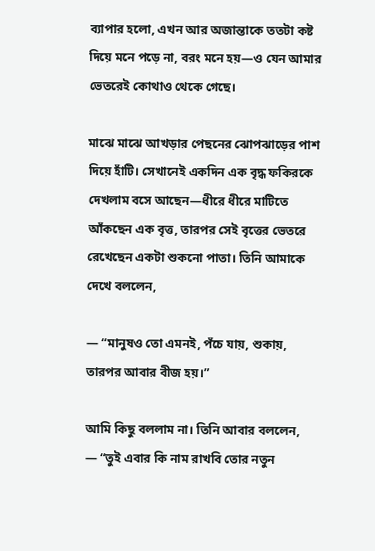ব্যাপার হলো, এখন আর অজান্তাকে ততটা কষ্ট দিয়ে মনে পড়ে না, বরং মনে হয়—ও যেন আমার ভেতরেই কোথাও থেকে গেছে।

মাঝে মাঝে আখড়ার পেছনের ঝোপঝাড়ের পাশ দিয়ে হাঁটি। সেখানেই একদিন এক বৃদ্ধ ফকিরকে দেখলাম বসে আছেন—ধীরে ধীরে মাটিতে আঁকছেন এক বৃত্ত, তারপর সেই বৃত্তের ভেতরে রেখেছেন একটা শুকনো পাতা। তিনি আমাকে দেখে বললেন,

— “মানুষও তো এমনই, পঁচে যায়, শুকায়, তারপর আবার বীজ হয়।”

আমি কিছু বললাম না। তিনি আবার বললেন,
— “তুই এবার কি নাম রাখবি তোর নতুন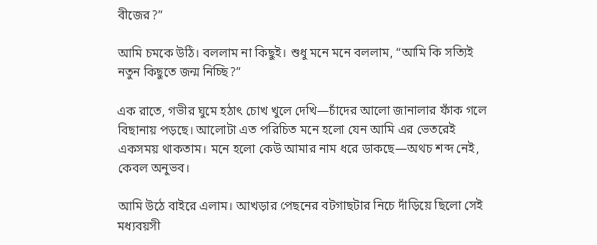বীজের?”

আমি চমকে উঠি। বললাম না কিছুই। শুধু মনে মনে বললাম, “আমি কি সত্যিই নতুন কিছুতে জন্ম নিচ্ছি?”

এক রাতে, গভীর ঘুমে হঠাৎ চোখ খুলে দেখি—চাঁদের আলো জানালার ফাঁক গলে বিছানায় পড়ছে। আলোটা এত পরিচিত মনে হলো যেন আমি এর ভেতরেই একসময় থাকতাম। মনে হলো কেউ আমার নাম ধরে ডাকছে—অথচ শব্দ নেই, কেবল অনুভব।

আমি উঠে বাইরে এলাম। আখড়ার পেছনের বটগাছটার নিচে দাঁড়িয়ে ছিলো সেই মধ্যবয়সী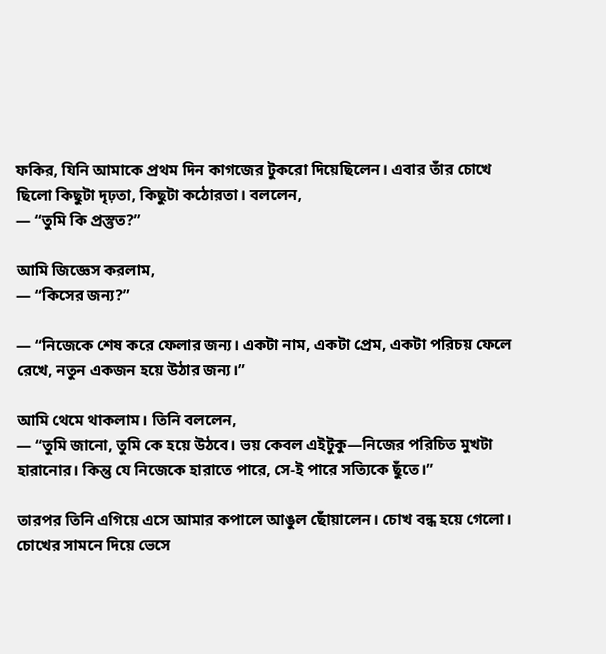ফকির, যিনি আমাকে প্রথম দিন কাগজের টুকরো দিয়েছিলেন। এবার তাঁর চোখে ছিলো কিছুটা দৃঢ়তা, কিছুটা কঠোরতা। বললেন,
— “তুমি কি প্রস্তুত?”

আমি জিজ্ঞেস করলাম,
— “কিসের জন্য?”

— “নিজেকে শেষ করে ফেলার জন্য। একটা নাম, একটা প্রেম, একটা পরিচয় ফেলে রেখে, নতুন একজন হয়ে উঠার জন্য।”

আমি থেমে থাকলাম। তিনি বললেন,
— “তুমি জানো, তুমি কে হয়ে উঠবে। ভয় কেবল এইটুকু—নিজের পরিচিত মুখটা হারানোর। কিন্তু যে নিজেকে হারাতে পারে, সে-ই পারে সত্যিকে ছুঁতে।”

তারপর তিনি এগিয়ে এসে আমার কপালে আঙুল ছোঁয়ালেন। চোখ বন্ধ হয়ে গেলো। চোখের সামনে দিয়ে ভেসে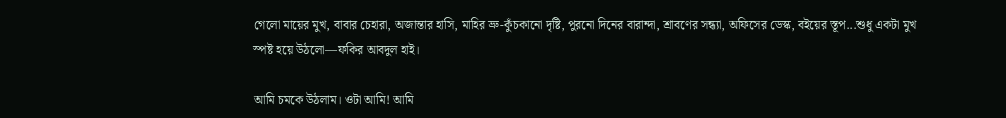গেলো মায়ের মুখ, বাবার চেহারা, অজান্তার হাসি, মাহির ভ্রু-কুঁচকানো দৃষ্টি, পুরনো দিনের বারান্দা, শ্রাবণের সন্ধ্যা, অফিসের ডেস্ক, বইয়ের স্তূপ...শুধু একটা মুখ স্পষ্ট হয়ে উঠলো—ফকির আবদুল হাই।

আমি চমকে উঠলাম। ওটা আমি! আমি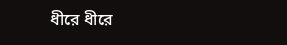ধীরে ধীরে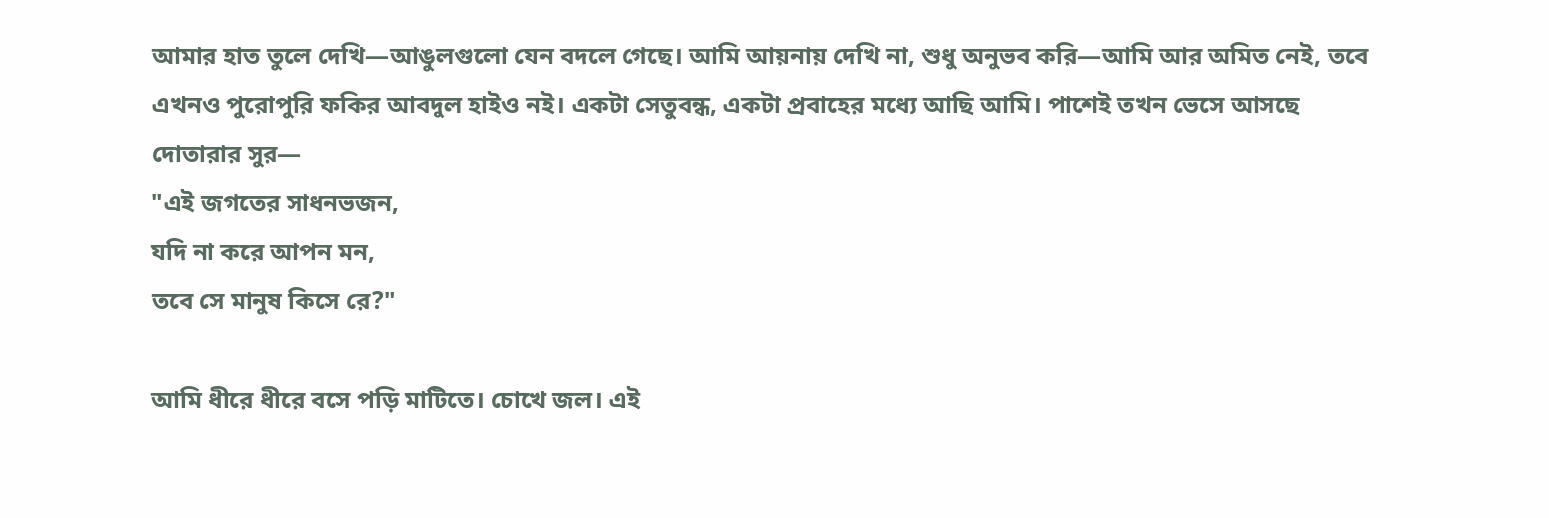আমার হাত তুলে দেখি—আঙুলগুলো যেন বদলে গেছে। আমি আয়নায় দেখি না, শুধু অনুভব করি—আমি আর অমিত নেই, তবে এখনও পুরোপুরি ফকির আবদুল হাইও নই। একটা সেতুবন্ধ, একটা প্রবাহের মধ্যে আছি আমি। পাশেই তখন ভেসে আসছে দোতারার সুর—
"এই জগতের সাধনভজন,
যদি না করে আপন মন,
তবে সে মানুষ কিসে রে?"

আমি ধীরে ধীরে বসে পড়ি মাটিতে। চোখে জল। এই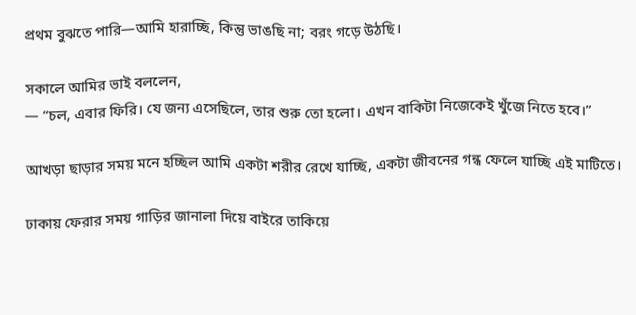প্রথম বুঝতে পারি—আমি হারাচ্ছি, কিন্তু ভাঙছি না; বরং গড়ে উঠছি।

সকালে আমির ভাই বললেন,
— “চল, এবার ফিরি। যে জন্য এসেছিলে, তার শুরু তো হলো। এখন বাকিটা নিজেকেই খুঁজে নিতে হবে।”

আখড়া ছাড়ার সময় মনে হচ্ছিল আমি একটা শরীর রেখে যাচ্ছি, একটা জীবনের গন্ধ ফেলে যাচ্ছি এই মাটিতে।

ঢাকায় ফেরার সময় গাড়ির জানালা দিয়ে বাইরে তাকিয়ে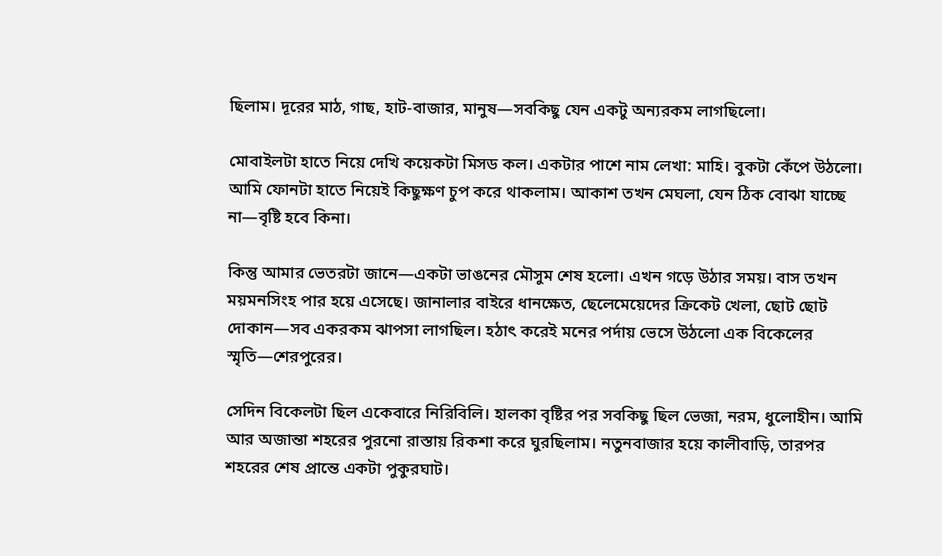ছিলাম। দূরের মাঠ, গাছ, হাট-বাজার, মানুষ—সবকিছু যেন একটু অন্যরকম লাগছিলো।

মোবাইলটা হাতে নিয়ে দেখি কয়েকটা মিসড কল। একটার পাশে নাম লেখা: মাহি। বুকটা কেঁপে উঠলো। আমি ফোনটা হাতে নিয়েই কিছুক্ষণ চুপ করে থাকলাম। আকাশ তখন মেঘলা, যেন ঠিক বোঝা যাচ্ছে না—বৃষ্টি হবে কিনা।

কিন্তু আমার ভেতরটা জানে—একটা ভাঙনের মৌসুম শেষ হলো। এখন গড়ে উঠার সময়। বাস তখন ময়মনসিংহ পার হয়ে এসেছে। জানালার বাইরে ধানক্ষেত, ছেলেমেয়েদের ক্রিকেট খেলা, ছোট ছোট দোকান—সব একরকম ঝাপসা লাগছিল। হঠাৎ করেই মনের পর্দায় ভেসে উঠলো এক বিকেলের স্মৃতি—শেরপুরের।

সেদিন বিকেলটা ছিল একেবারে নিরিবিলি। হালকা বৃষ্টির পর সবকিছু ছিল ভেজা, নরম, ধুলোহীন। আমি আর অজান্তা শহরের পুরনো রাস্তায় রিকশা করে ঘুরছিলাম। নতুনবাজার হয়ে কালীবাড়ি, তারপর শহরের শেষ প্রান্তে একটা পুকুরঘাট।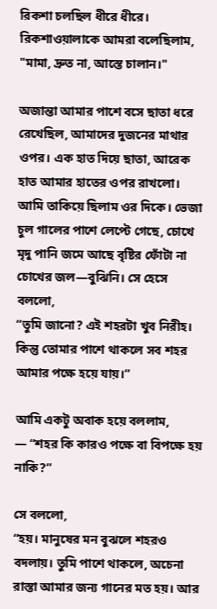রিকশা চলছিল ধীরে ধীরে। রিকশাওয়ালাকে আমরা বলেছিলাম, "মামা, দ্রুত না, আস্তে চালান।"

অজান্তা আমার পাশে বসে ছাতা ধরে রেখেছিল, আমাদের দুজনের মাথার ওপর। এক হাত দিয়ে ছাতা, আরেক হাত আমার হাতের ওপর রাখলো। আমি তাকিয়ে ছিলাম ওর দিকে। ভেজা চুল গালের পাশে লেপ্টে গেছে, চোখে মৃদু পানি জমে আছে বৃষ্টির ফোঁটা না চোখের জল—বুঝিনি। সে হেসে বললো,
“তুমি জানো? এই শহরটা খুব নিরীহ। কিন্তু তোমার পাশে থাকলে সব শহর আমার পক্ষে হয়ে যায়।”

আমি একটু অবাক হয়ে বললাম,
— “শহর কি কারও পক্ষে বা বিপক্ষে হয় নাকি?”

সে বললো,
“হয়। মানুষের মন বুঝলে শহরও বদলায়। তুমি পাশে থাকলে, অচেনা রাস্তা আমার জন্য গানের মত হয়। আর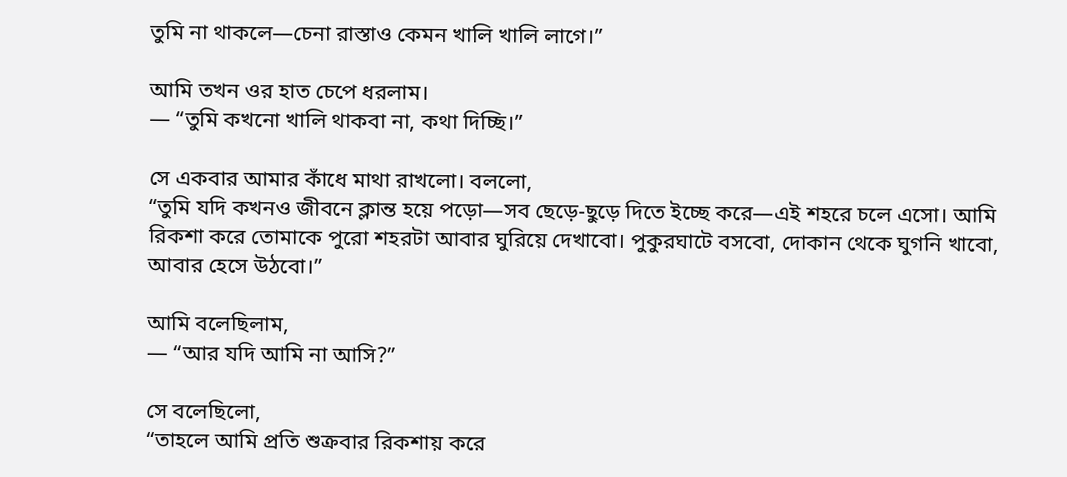তুমি না থাকলে—চেনা রাস্তাও কেমন খালি খালি লাগে।”

আমি তখন ওর হাত চেপে ধরলাম।
— “তুমি কখনো খালি থাকবা না, কথা দিচ্ছি।”

সে একবার আমার কাঁধে মাথা রাখলো। বললো,
“তুমি যদি কখনও জীবনে ক্লান্ত হয়ে পড়ো—সব ছেড়ে-ছুড়ে দিতে ইচ্ছে করে—এই শহরে চলে এসো। আমি রিকশা করে তোমাকে পুরো শহরটা আবার ঘুরিয়ে দেখাবো। পুকুরঘাটে বসবো, দোকান থেকে ঘুগনি খাবো, আবার হেসে উঠবো।”

আমি বলেছিলাম,
— “আর যদি আমি না আসি?”

সে বলেছিলো,
“তাহলে আমি প্রতি শুক্রবার রিকশায় করে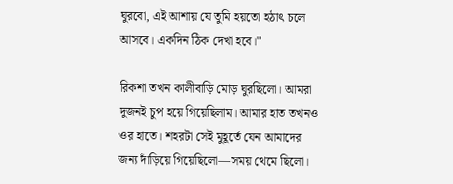ঘুরবো, এই আশায় যে তুমি হয়তো হঠাৎ চলে আসবে। একদিন ঠিক দেখা হবে।"

রিকশা তখন কালীবাড়ি মোড় ঘুরছিলো। আমরা দুজনই চুপ হয়ে গিয়েছিলাম। আমার হাত তখনও ওর হাতে। শহরটা সেই মুহূর্তে যেন আমাদের জন্য দাঁড়িয়ে গিয়েছিলো—সময় থেমে ছিলো।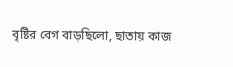বৃষ্টির বেগ বাড়ছিলো, ছাতায় কাজ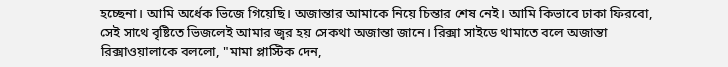হচ্ছেনা। আমি অর্ধেক ভিজে গিয়েছি। অজান্তার আমাকে নিয়ে চিন্তার শেষ নেই। আমি কিভাবে ঢাকা ফিরবো, সেই সাথে বৃষ্টিতে ভিজলেই আমার জ্বর হয় সেকথা অজান্তা জানে। রিক্সা সাইডে থামাতে বলে অজান্তা রিক্সাওয়ালাকে বললো, "মামা প্লাস্টিক দেন,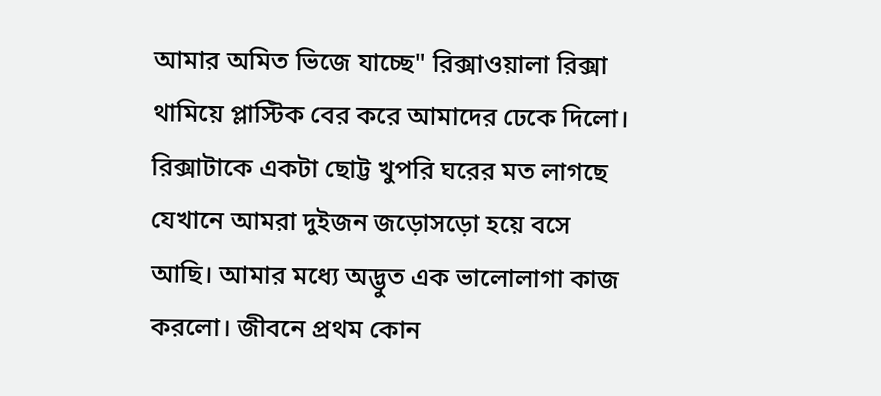আমার অমিত ভিজে যাচ্ছে" রিক্সাওয়ালা রিক্সা থামিয়ে প্লাস্টিক বের করে আমাদের ঢেকে দিলো। রিক্সাটাকে একটা ছোট্ট খুপরি ঘরের মত লাগছে যেখানে আমরা দুইজন জড়োসড়ো হয়ে বসে আছি। আমার মধ্যে অদ্ভুত এক ভালোলাগা কাজ করলো। জীবনে প্রথম কোন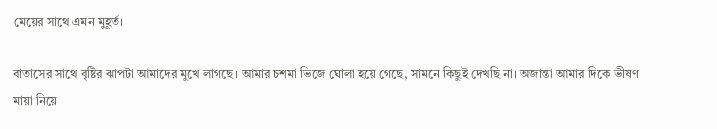মেয়ের সাথে এমন মুহূর্ত।

বাতাসের সাথে বৃষ্টির ঝাপটা আমাদের মুখে লাগছে। আমার চশমা ভিজে ঘোলা হয়ে গেছে, সামনে কিছুই দেখছি না। অজান্তা আমার দিকে ভীষণ মায়া নিয়ে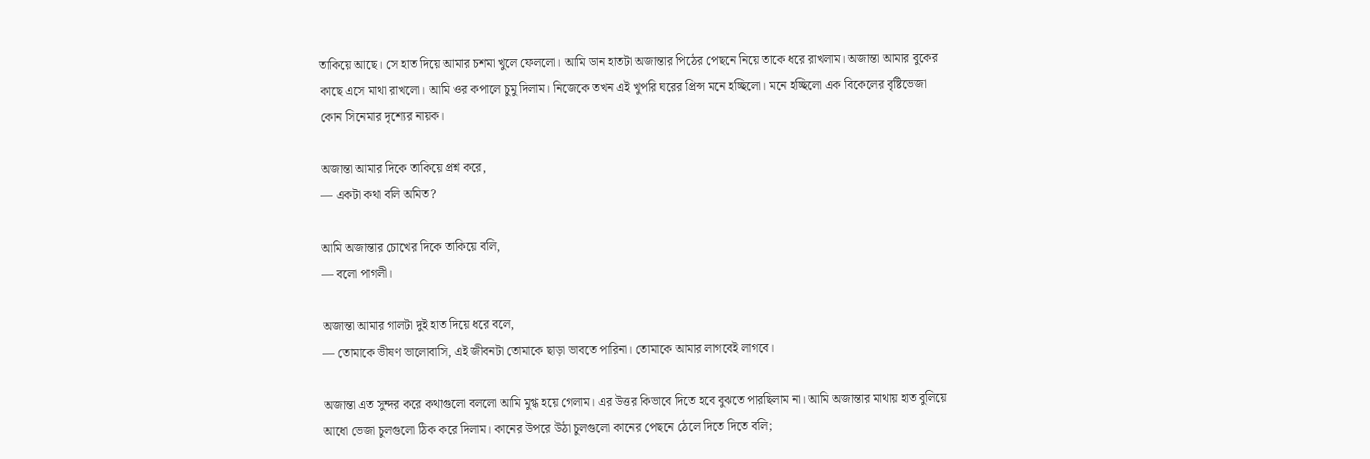তাকিয়ে আছে। সে হাত দিয়ে আমার চশমা খুলে ফেললো। আমি ডান হাতটা অজান্তার পিঠের পেছনে নিয়ে তাকে ধরে রাখলাম। অজান্তা আমার বুকের কাছে এসে মাথা রাখলো। আমি ওর কপালে চুমু দিলাম। নিজেকে তখন এই খুপরি ঘরের প্রিন্স মনে হচ্ছিলো। মনে হচ্ছিলো এক বিকেলের বৃষ্টিভেজা কোন সিনেমার দৃশ্যের নায়ক।

অজান্তা আমার দিকে তাকিয়ে প্রশ্ন করে,
— একটা কথা বলি অমিত?

আমি অজান্তার চোখের দিকে তাকিয়ে বলি,
— বলো পাগলী।

অজান্তা আমার গালটা দুই হাত দিয়ে ধরে বলে,
— তোমাকে ভীষণ ভালোবাসি, এই জীবনটা তোমাকে ছাড়া ভাবতে পারিনা। তোমাকে আমার লাগবেই লাগবে।

অজান্তা এত সুন্দর করে কথাগুলো বললো আমি মুগ্ধ হয়ে গেলাম। এর উত্তর কিভাবে দিতে হবে বুঝতে পারছিলাম না। আমি অজান্তার মাথায় হাত বুলিয়ে আধো ভেজা চুলগুলো ঠিক করে দিলাম। কানের উপরে উঠা চুলগুলো কানের পেছনে ঠেলে দিতে দিতে বলি;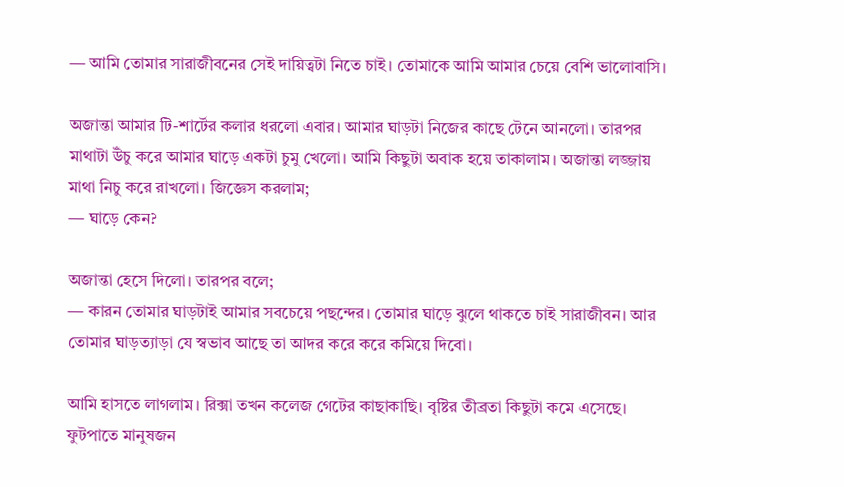— আমি তোমার সারাজীবনের সেই দায়িত্বটা নিতে চাই। তোমাকে আমি আমার চেয়ে বেশি ভালোবাসি।

অজান্তা আমার টি-শার্টের কলার ধরলো এবার। আমার ঘাড়টা নিজের কাছে টেনে আনলো। তারপর মাথাটা উঁচু করে আমার ঘাড়ে একটা চুমু খেলো। আমি কিছুটা অবাক হয়ে তাকালাম। অজান্তা লজ্জায় মাথা নিচু করে রাখলো। জিজ্ঞেস করলাম;
— ঘাড়ে কেন?

অজান্তা হেসে দিলো। তারপর বলে;
— কারন তোমার ঘাড়টাই আমার সবচেয়ে পছন্দের। তোমার ঘাড়ে ঝুলে থাকতে চাই সারাজীবন। আর তোমার ঘাড়ত্যাড়া যে স্বভাব আছে তা আদর করে করে কমিয়ে দিবো।

আমি হাসতে লাগলাম। রিক্সা তখন কলেজ গেটের কাছাকাছি। বৃষ্টির তীব্রতা কিছুটা কমে এসেছে। ফুটপাতে মানুষজন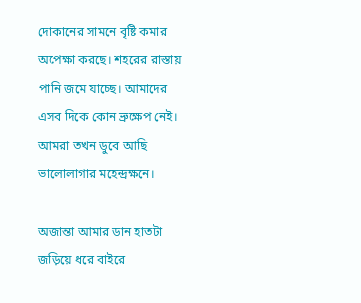দোকানের সামনে বৃষ্টি কমার অপেক্ষা করছে। শহরের রাস্তায় পানি জমে যাচ্ছে। আমাদের এসব দিকে কোন ভ্রুক্ষেপ নেই। আমরা তখন ডুবে আছি ভালোলাগার মহেন্দ্রক্ষনে।

অজান্তা আমার ডান হাতটা জড়িয়ে ধরে বাইরে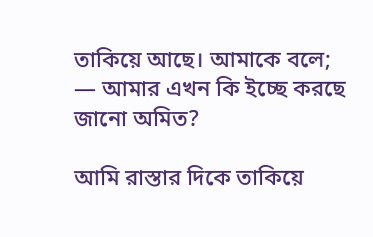তাকিয়ে আছে। আমাকে বলে;
— আমার এখন কি ইচ্ছে করছে জানো অমিত?

আমি রাস্তার দিকে তাকিয়ে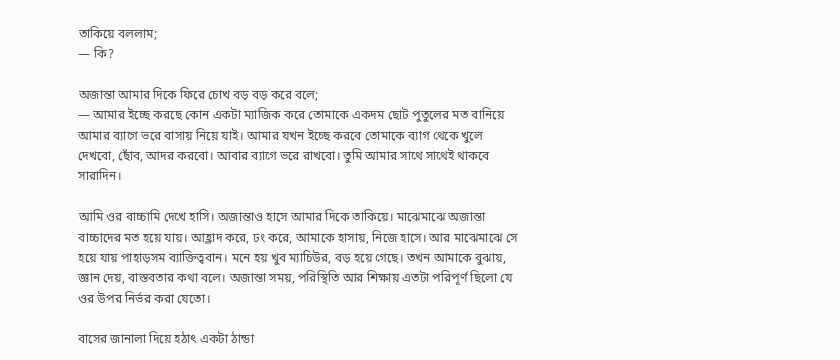তাকিয়ে বললাম;
— কি?

অজান্তা আমার দিকে ফিরে চোখ বড় বড় করে বলে;
— আমার ইচ্ছে করছে কোন একটা ম্যাজিক করে তোমাকে একদম ছোট পুতুলের মত বানিয়ে আমার ব্যাগে ভরে বাসায় নিয়ে যাই। আমার যখন ইচ্ছে করবে তোমাকে ব্যাগ থেকে খুলে দেখবো, ছোঁব, আদর করবো। আবার ব্যাগে ভরে রাখবো। তুমি আমার সাথে সাথেই থাকবে সারাদিন।

আমি ওর বাচ্চামি দেখে হাসি। অজান্তাও হাসে আমার দিকে তাকিয়ে। মাঝেমাঝে অজান্তা বাচ্চাদের মত হয়ে যায়। আহ্লাদ করে, ঢং করে, আমাকে হাসায়, নিজে হাসে। আর মাঝেমাঝে সে হয়ে যায় পাহাড়সম ব্যাক্তিত্ববান। মনে হয় খুব ম্যাচিউর, বড় হয়ে গেছে। তখন আমাকে বুঝায়, জ্ঞান দেয়, বাস্তবতার কথা বলে। অজান্তা সময়, পরিস্থিতি আর শিক্ষায় এতটা পরিপূর্ণ ছিলো যে ওর উপর নির্ভর করা যেতো।

বাসের জানালা দিয়ে হঠাৎ একটা ঠান্ডা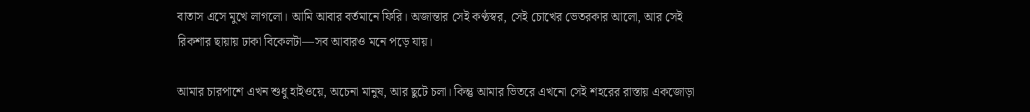বাতাস এসে মুখে লাগলো। আমি আবার বর্তমানে ফিরি। অজান্তার সেই কণ্ঠস্বর, সেই চোখের ভেতরকার আলো, আর সেই রিকশার ছায়ায় ঢাকা বিকেলটা—সব আবারও মনে পড়ে যায়।

আমার চারপাশে এখন শুধু হাইওয়ে, অচেনা মানুষ, আর ছুটে চলা। কিন্তু আমার ভিতরে এখনো সেই শহরের রাস্তায় একজোড়া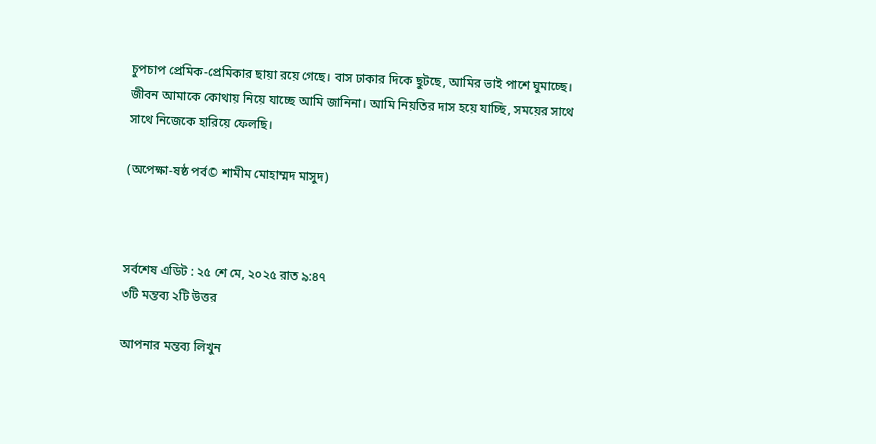চুপচাপ প্রেমিক-প্রেমিকার ছায়া রয়ে গেছে। বাস ঢাকার দিকে ছুটছে, আমির ভাই পাশে ঘুমাচ্ছে। জীবন আমাকে কোথায় নিয়ে যাচ্ছে আমি জানিনা। আমি নিয়তির দাস হয়ে যাচ্ছি, সময়ের সাথে সাথে নিজেকে হারিয়ে ফেলছি।

(অপেক্ষা-ষষ্ঠ পর্ব© শামীম মোহাম্মদ মাসুদ)



সর্বশেষ এডিট : ২৫ শে মে, ২০২৫ রাত ৯:৪৭
৩টি মন্তব্য ২টি উত্তর

আপনার মন্তব্য লিখুন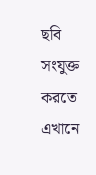ছবি সংযুক্ত করতে এখানে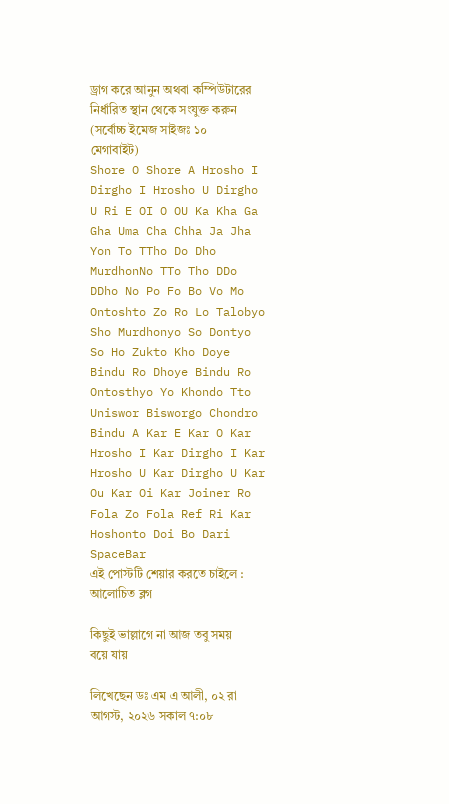ড্রাগ করে আনুন অথবা কম্পিউটারের নির্ধারিত স্থান থেকে সংযুক্ত করুন (সর্বোচ্চ ইমেজ সাইজঃ ১০ মেগাবাইট)
Shore O Shore A Hrosho I Dirgho I Hrosho U Dirgho U Ri E OI O OU Ka Kha Ga Gha Uma Cha Chha Ja Jha Yon To TTho Do Dho MurdhonNo TTo Tho DDo DDho No Po Fo Bo Vo Mo Ontoshto Zo Ro Lo Talobyo Sho Murdhonyo So Dontyo So Ho Zukto Kho Doye Bindu Ro Dhoye Bindu Ro Ontosthyo Yo Khondo Tto Uniswor Bisworgo Chondro Bindu A Kar E Kar O Kar Hrosho I Kar Dirgho I Kar Hrosho U Kar Dirgho U Kar Ou Kar Oi Kar Joiner Ro Fola Zo Fola Ref Ri Kar Hoshonto Doi Bo Dari SpaceBar
এই পোস্টটি শেয়ার করতে চাইলে :
আলোচিত ব্লগ

কিছুই ভাল্লাগে না আজ তবু সময় বয়ে যায়

লিখেছেন ডঃ এম এ আলী, ০২ রা আগস্ট, ২০২৬ সকাল ৭:০৮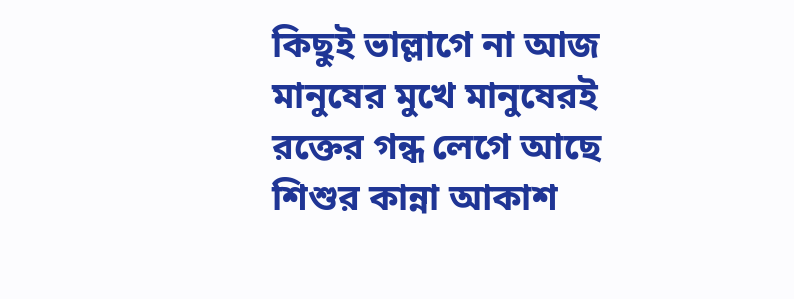কিছুই ভাল্লাগে না আজ
মানুষের মুখে মানুষেরই রক্তের গন্ধ লেগে আছে
শিশুর কান্না আকাশ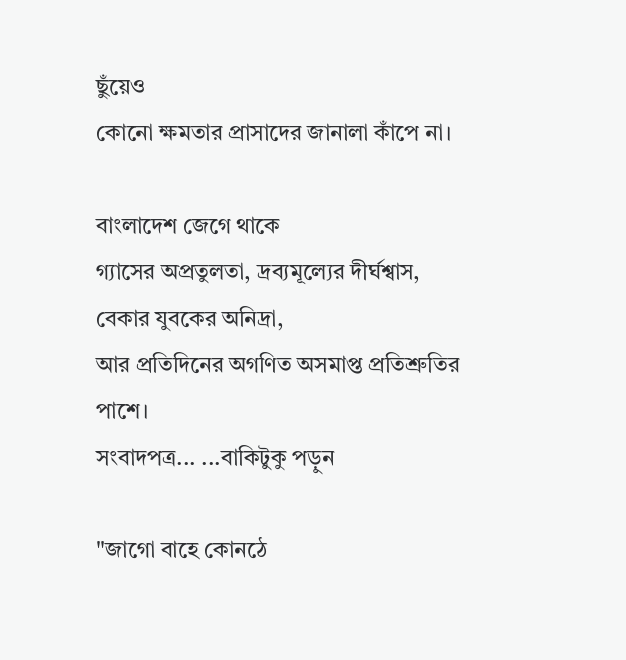ছুঁয়েও
কোনো ক্ষমতার প্রাসাদের জানালা কাঁপে না।

বাংলাদেশ জেগে থাকে
গ্যাসের অপ্রতুলতা, দ্রব্যমূল্যের দীর্ঘশ্বাস,
বেকার যুবকের অনিদ্রা,
আর প্রতিদিনের অগণিত অসমাপ্ত প্রতিশ্রুতির পাশে।
সংবাদপত্র... ...বাকিটুকু পড়ুন

"জাগো বাহে কোনঠে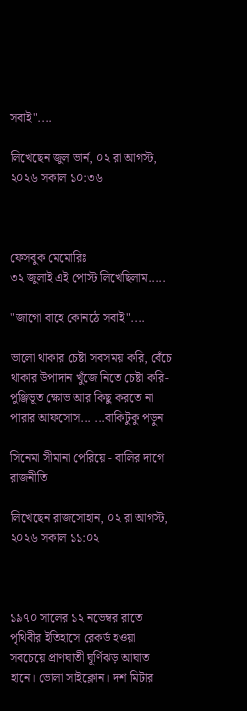সবাই"....

লিখেছেন জুল ভার্ন, ০২ রা আগস্ট, ২০২৬ সকাল ১০:৩৬



ফেসবুক মেমোরিঃ
৩২ জুলাই এই পোস্ট লিখেছিলাম.....

"জাগো বাহে কোনঠে সবাই"....

ভালো থাকার চেষ্টা সবসময় করি, বেঁচে থাকার উপাদান খুঁজে নিতে চেষ্টা করি- পুঞ্জিভূত ক্ষোভ আর কিছু করতে না পারার আফসোস... ...বাকিটুকু পড়ুন

সিনেমা সীমানা পেরিয়ে - বালির দাগে রাজনীতি

লিখেছেন রাজসোহান, ০২ রা আগস্ট, ২০২৬ সকাল ১১:০২



১৯৭০ সালের ১২ নভেম্বর রাতে পৃথিবীর ইতিহাসে রেকর্ড হওয়া সবচেয়ে প্রাণঘাতী ঘূর্ণিঝড় আঘাত হানে। ভোলা সাইক্লোন। দশ মিটার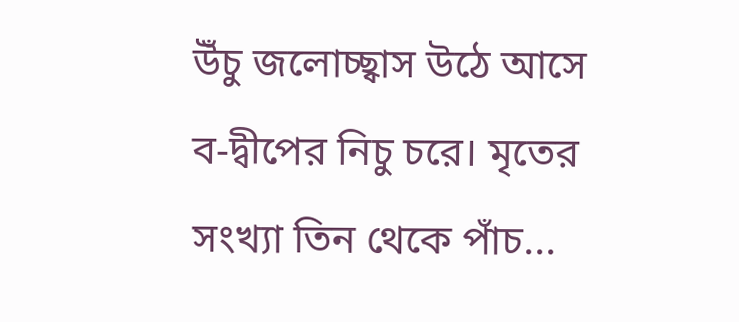উঁচু জলোচ্ছ্বাস উঠে আসে ব-দ্বীপের নিচু চরে। মৃতের সংখ্যা তিন থেকে পাঁচ...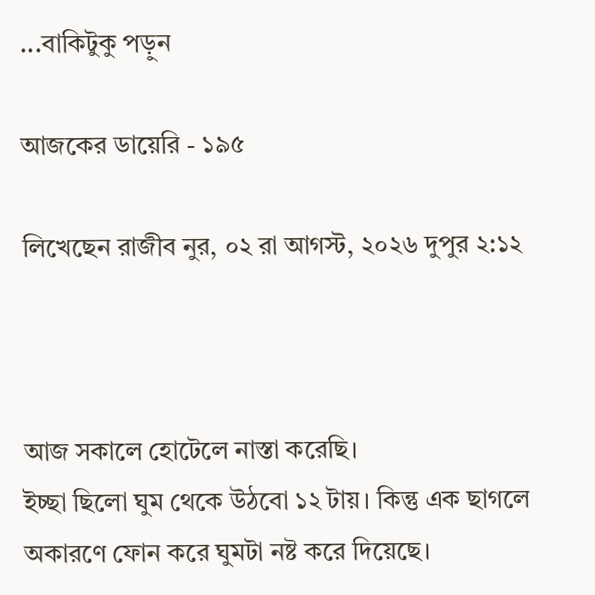...বাকিটুকু পড়ুন

আজকের ডায়েরি - ১৯৫

লিখেছেন রাজীব নুর, ০২ রা আগস্ট, ২০২৬ দুপুর ২:১২



আজ সকালে হোটেলে নাস্তা করেছি।
ইচ্ছা ছিলো ঘুম থেকে উঠবো ১২ টায়। কিন্তু এক ছাগলে অকারণে ফোন করে ঘুমটা নষ্ট করে দিয়েছে।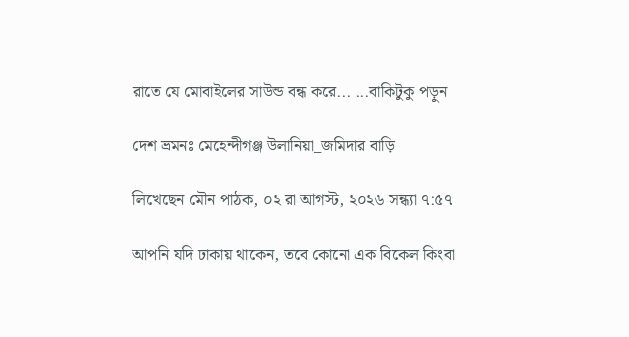রাতে যে মোবাইলের সাউন্ড বন্ধ করে... ...বাকিটুকু পড়ুন

দেশ ভ্রমনঃ মেহেন্দীগঞ্জ উলানিয়া_জমিদার বাড়ি

লিখেছেন মৌন পাঠক, ০২ রা আগস্ট, ২০২৬ সন্ধ্যা ৭:৫৭

আপনি যদি ঢাকায় থাকেন, তবে কোনো এক বিকেল কিংবা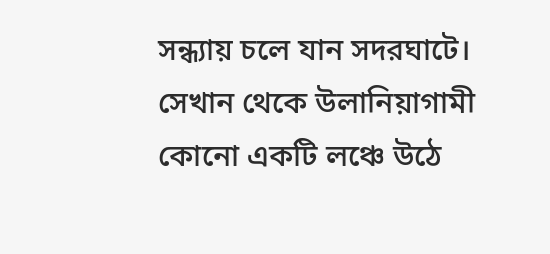সন্ধ্যায় চলে যান সদরঘাটে। সেখান থেকে উলানিয়াগামী কোনো একটি লঞ্চে উঠে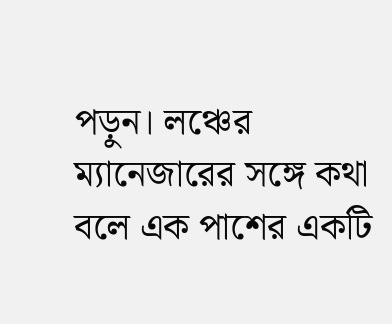পড়ুন। লঞ্চের ম্যানেজারের সঙ্গে কথা বলে এক পাশের একটি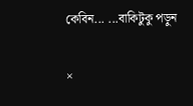কেবিন... ...বাকিটুকু পড়ুন

×